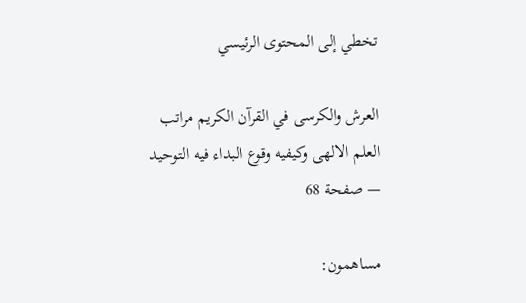تخطي إلى المحتوى الرئيسي

العرش والكرسى في القرآن الكريم مراتب العلم الالهى وكيفيه وقوع البداء فيه التوحيد — صفحة 68

مساهمون: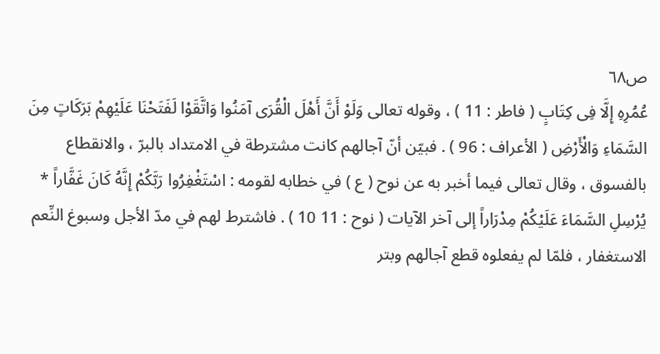ص٦٨
عُمُرِهِ إِلَّا فِى كِتَابٍ ( فاطر : 11 ) ، وقوله تعالى وَلَوْ أَنَّ أَهْلَ الْقُرَى آمَنُوا وَاتَّقَوْا لَفَتَحْنَا عَلَيْهِمْ بَرَكَاتٍ مِنَ السَّمَاءِ وَالْأَرْضِ ( الأعراف : 96 ) . فبيّن أنّ آجالهم كانت مشترطة في الامتداد بالبرّ ، والانقطاع بالفسوق ، وقال تعالى فيما أخبر به عن نوح ( ع ) في خطابه لقومه : اسْتَغْفِرُوا رَبَّكُمْ إِنَّهُ كَانَ غَفَّاراً * يُرْسِلِ السَّمَاءَ عَلَيْكُمْ مِدْرَاراً إلى آخر الآيات ( نوح : 11 10 ) . فاشترط لهم في مدّ الأجل وسبوغ النِّعم الاستغفار ، فلمّا لم يفعلوه قطع آجالهم وبتر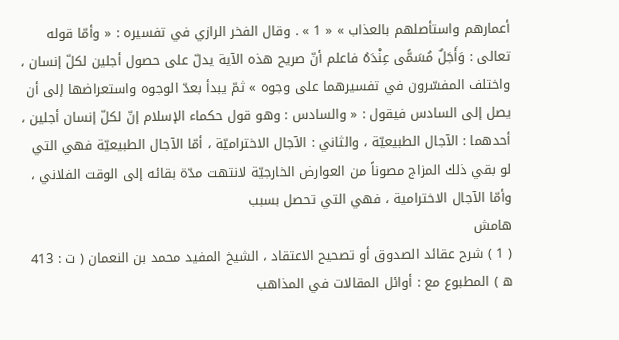أعمارهم واستأصلهم بالعذاب » « 1 » . وقال الفخر الرازي في تفسيره : « وأمّا قوله تعالى : وَأَجَلٌ مُسَمًّى عِنْدَهُ فاعلم أنّ صريح هذه الآية يدلّ على حصول أجلين لكلّ إنسان ، واختلف المفسّرون في تفسيرهما على وجوه » ثمّ يبدأ بعدّ الوجوه واستعراضها إلى أن يصل إلى السادس فيقول : « والسادس : وهو قول حكماء الإسلام إنّ لكلّ إنسان أجلين ، أحدهما : الآجال الطبيعيّة ، والثاني : الآجال الاختراميّة ، أمّا الآجال الطبيعيّة فهي التي لو بقي ذلك المزاج مصوناً من العوارض الخارجيّة لانتهت مدّة بقائه إلى الوقت الفلاني ، وأمّا الآجال الاخترامية ، فهي التي تحصل بسبب
هامش
( 1 ) شرح عقائد الصدوق أو تصحيح الاعتقاد ، الشيخ المفيد محمد بن النعمان ( ت : 413 ه ) المطبوع مع : أوائل المقالات في المذاهب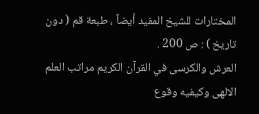المختارات للشيخ المفيد أيضاً ، طبعة قم ( دون تاريخ ) : ص 200 .
العرش والكرسى في القرآن الكريم مراتب العلم الالهى وكيفيه وقوع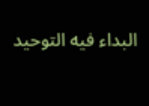البداء فيه التوحيد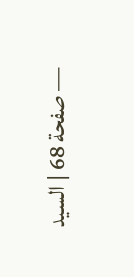— صفحة 68 | السيد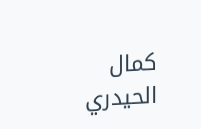كمال الحيدري